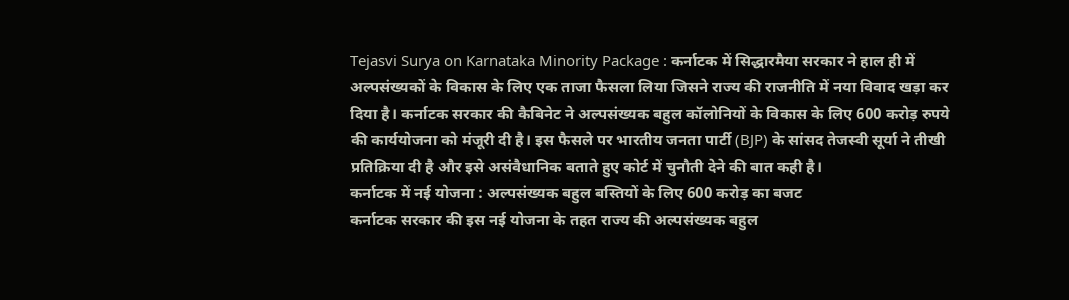Tejasvi Surya on Karnataka Minority Package : कर्नाटक में सिद्धारमैया सरकार ने हाल ही में अल्पसंख्यकों के विकास के लिए एक ताजा फैसला लिया जिसने राज्य की राजनीति में नया विवाद खड़ा कर दिया है। कर्नाटक सरकार की कैबिनेट ने अल्पसंख्यक बहुल कॉलोनियों के विकास के लिए 600 करोड़ रुपये की कार्ययोजना को मंजूरी दी है। इस फैसले पर भारतीय जनता पार्टी (BJP) के सांसद तेजस्वी सूर्या ने तीखी प्रतिक्रिया दी है और इसे असंवैधानिक बताते हुए कोर्ट में चुनौती देने की बात कही है।
कर्नाटक में नई योजना : अल्पसंख्यक बहुल बस्तियों के लिए 600 करोड़ का बजट
कर्नाटक सरकार की इस नई योजना के तहत राज्य की अल्पसंख्यक बहुल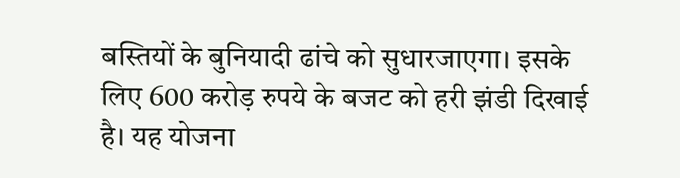बस्तियों के बुनियादी ढांचे को सुधारजाएगा। इसके लिए 600 करोड़ रुपये के बजट को हरी झंडी दिखाई है। यह योजना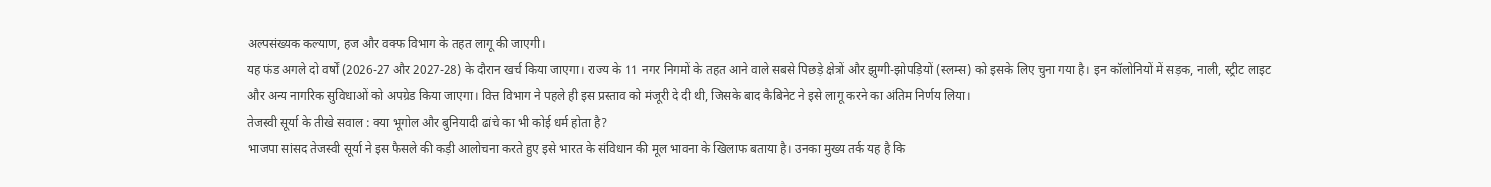अल्पसंख्यक कल्याण, हज और वक्फ विभाग के तहत लागू की जाएगी।
यह फंड अगले दो वर्षों (2026-27 और 2027-28) के दौरान खर्च किया जाएगा। राज्य के 11 नगर निगमों के तहत आने वाले सबसे पिछड़े क्षेत्रों और झुग्गी-झोपड़ियों (स्लम्स) को इसके लिए चुना गया है। इन कॉलोनियों में सड़क, नाली, स्ट्रीट लाइट और अन्य नागरिक सुविधाओं को अपग्रेड किया जाएगा। वित्त विभाग ने पहले ही इस प्रस्ताव को मंजूरी दे दी थी, जिसके बाद कैबिनेट ने इसे लागू करने का अंतिम निर्णय लिया।
तेजस्वी सूर्या के तीखे सवाल : क्या भूगोल और बुनियादी ढांचे का भी कोई धर्म होता है?
भाजपा सांसद तेजस्वी सूर्या ने इस फैसले की कड़ी आलोचना करते हुए इसे भारत के संविधान की मूल भावना के खिलाफ बताया है। उनका मुख्य तर्क यह है कि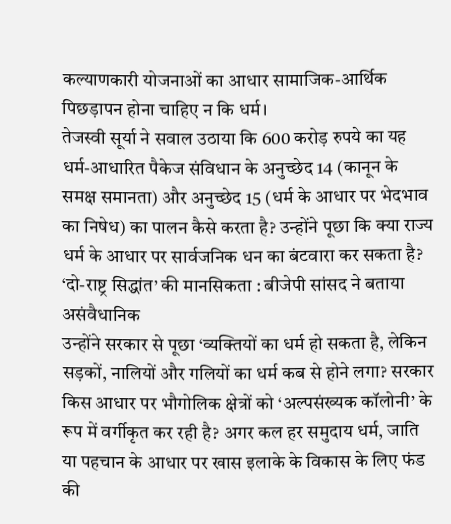कल्याणकारी योजनाओं का आधार सामाजिक-आर्थिक पिछड़ापन होना चाहिए न कि धर्म।
तेजस्वी सूर्या ने सवाल उठाया कि 600 करोड़ रुपये का यह धर्म-आधारित पैकेज संविधान के अनुच्छेद 14 (कानून के समक्ष समानता) और अनुच्छेद 15 (धर्म के आधार पर भेदभाव का निषेध) का पालन कैसे करता है? उन्होंने पूछा कि क्या राज्य धर्म के आधार पर सार्वजनिक धन का बंटवारा कर सकता है?
‘दो-राष्ट्र सिद्धांत’ की मानसिकता : बीजेपी सांसद ने बताया असंवैधानिक
उन्होंने सरकार से पूछा ‘व्यक्तियों का धर्म हो सकता है, लेकिन सड़कों, नालियों और गलियों का धर्म कब से होने लगा? सरकार किस आधार पर भौगोलिक क्षेत्रों को ‘अल्पसंख्यक कॉलोनी’ के रूप में वर्गीकृत कर रही है? अगर कल हर समुदाय धर्म, जाति या पहचान के आधार पर खास इलाके के विकास के लिए फंड की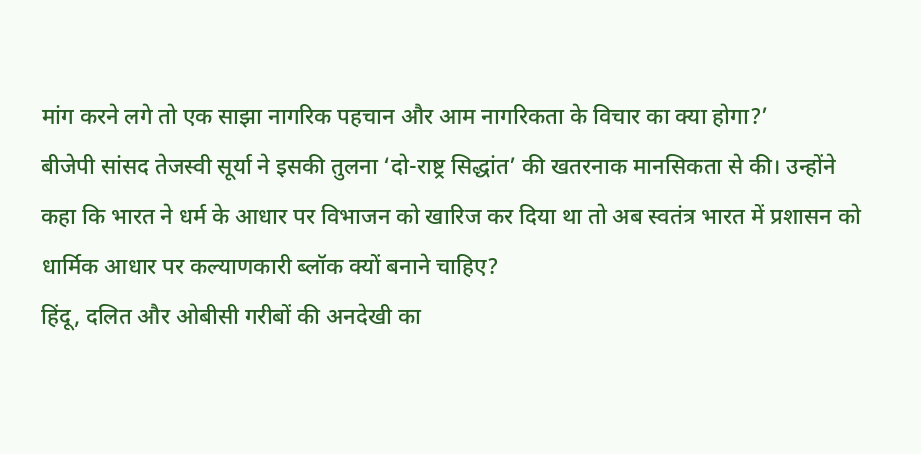मांग करने लगे तो एक साझा नागरिक पहचान और आम नागरिकता के विचार का क्या होगा?’
बीजेपी सांसद तेजस्वी सूर्या ने इसकी तुलना ‘दो-राष्ट्र सिद्धांत’ की खतरनाक मानसिकता से की। उन्होंने कहा कि भारत ने धर्म के आधार पर विभाजन को खारिज कर दिया था तो अब स्वतंत्र भारत में प्रशासन को धार्मिक आधार पर कल्याणकारी ब्लॉक क्यों बनाने चाहिए?
हिंदू, दलित और ओबीसी गरीबों की अनदेखी का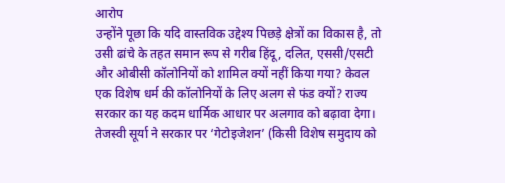आरोप
उन्होंने पूछा कि यदि वास्तविक उद्देश्य पिछड़े क्षेत्रों का विकास है, तो उसी ढांचे के तहत समान रूप से गरीब हिंदू, दलित, एससी/एसटी और ओबीसी कॉलोनियों को शामिल क्यों नहीं किया गया? केवल एक विशेष धर्म की कॉलोनियों के लिए अलग से फंड क्यों? राज्य सरकार का यह कदम धार्मिक आधार पर अलगाव को बढ़ावा देगा।
तेजस्वी सूर्या ने सरकार पर ‘गेटोइजेशन’ (किसी विशेष समुदाय को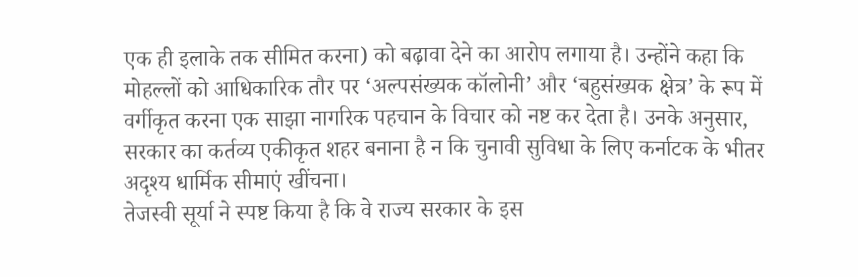एक ही इलाके तक सीमित करना) को बढ़ावा देने का आरोप लगाया है। उन्होंने कहा कि मोहल्लों को आधिकारिक तौर पर ‘अल्पसंख्यक कॉलोनी’ और ‘बहुसंख्यक क्षेत्र’ के रूप में वर्गीकृत करना एक साझा नागरिक पहचान के विचार को नष्ट कर देता है। उनके अनुसार, सरकार का कर्तव्य एकीकृत शहर बनाना है न कि चुनावी सुविधा के लिए कर्नाटक के भीतर अदृश्य धार्मिक सीमाएं खींचना।
तेजस्वी सूर्या ने स्पष्ट किया है कि वे राज्य सरकार के इस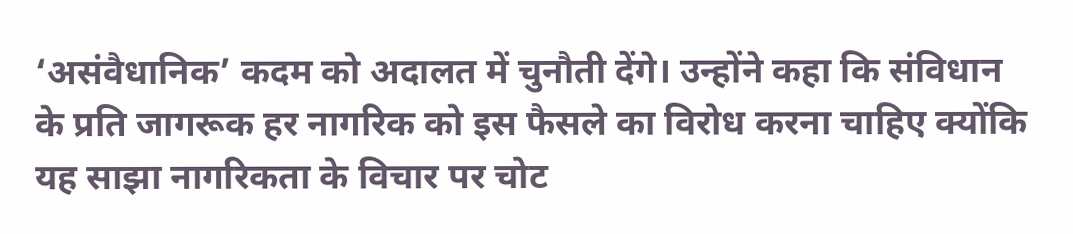‘असंवैधानिक’ कदम को अदालत में चुनौती देंगे। उन्होंने कहा कि संविधान के प्रति जागरूक हर नागरिक को इस फैसले का विरोध करना चाहिए क्योंकि यह साझा नागरिकता के विचार पर चोट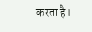करता है।